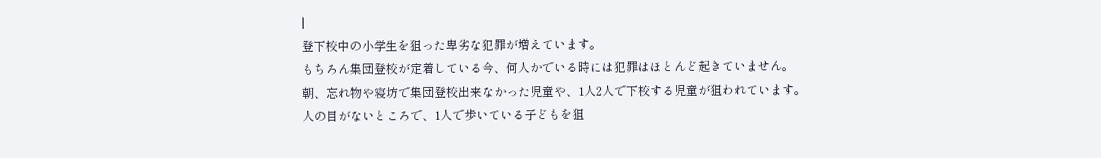|
登下校中の小学生を狙った卑劣な犯罪が増えています。
もちろん集団登校が定着している今、何人かでいる時には犯罪はほとんど起きていません。
朝、忘れ物や寝坊で集団登校出来なかった児童や、1人2人で下校する児童が狙われています。
人の目がないところで、1人で歩いている子どもを狙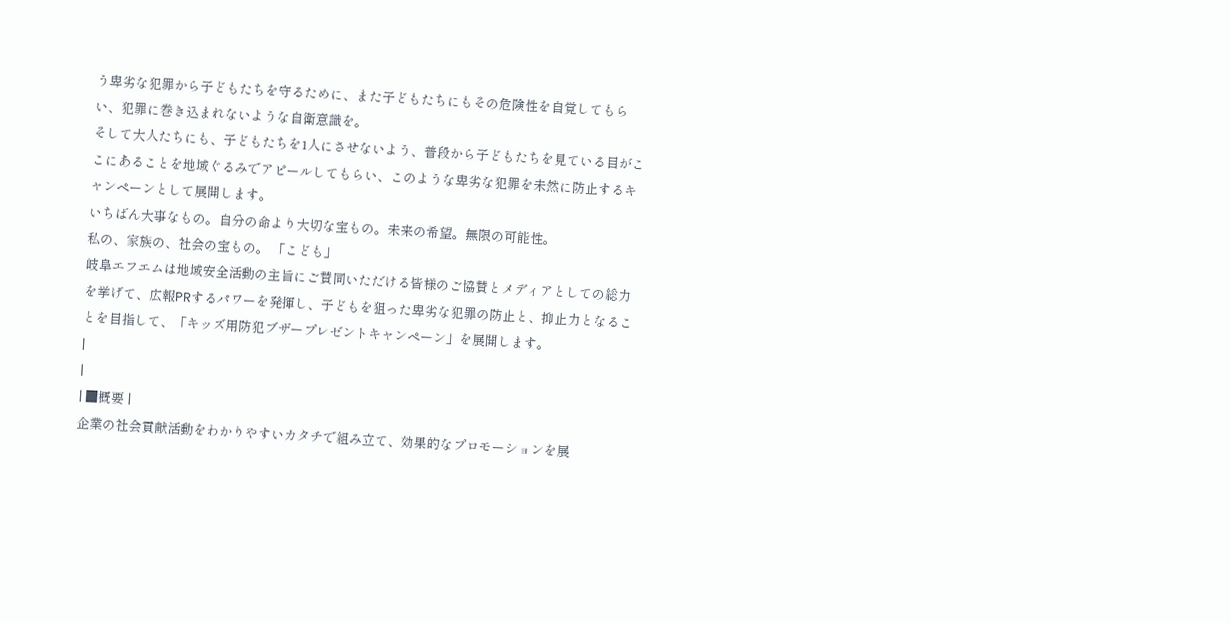う卑劣な犯罪から子どもたちを守るために、また子どもたちにもその危険性を自覚してもらい、犯罪に巻き込まれないような自衛意識を。
そして大人たちにも、子どもたちを1人にさせないよう、普段から子どもたちを見ている目がここにあることを地域ぐるみでアピールしてもらい、このような卑劣な犯罪を未然に防止するキャンペーンとして展開します。
いちばん大事なもの。自分の命より大切な宝もの。未来の希望。無限の可能性。
私の、家族の、社会の宝もの。 「こども」
岐阜エフエムは地域安全活動の主旨にご賛同いただける皆様のご協賛とメディアとしての総力を挙げて、広報PRするパワーを発揮し、子どもを狙った卑劣な犯罪の防止と、抑止力となることを目指して、「キッズ用防犯ブザープレゼントキャンペーン」を展開します。
|
|
| ■概要 |
企業の社会貢献活動をわかりやすいカタチで組み立て、効果的なプロモーションを展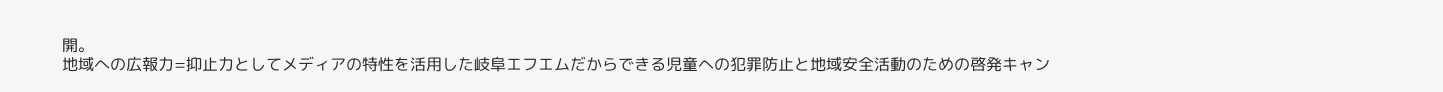開。
地域への広報力=抑止力としてメディアの特性を活用した岐阜エフエムだからできる児童への犯罪防止と地域安全活動のための啓発キャン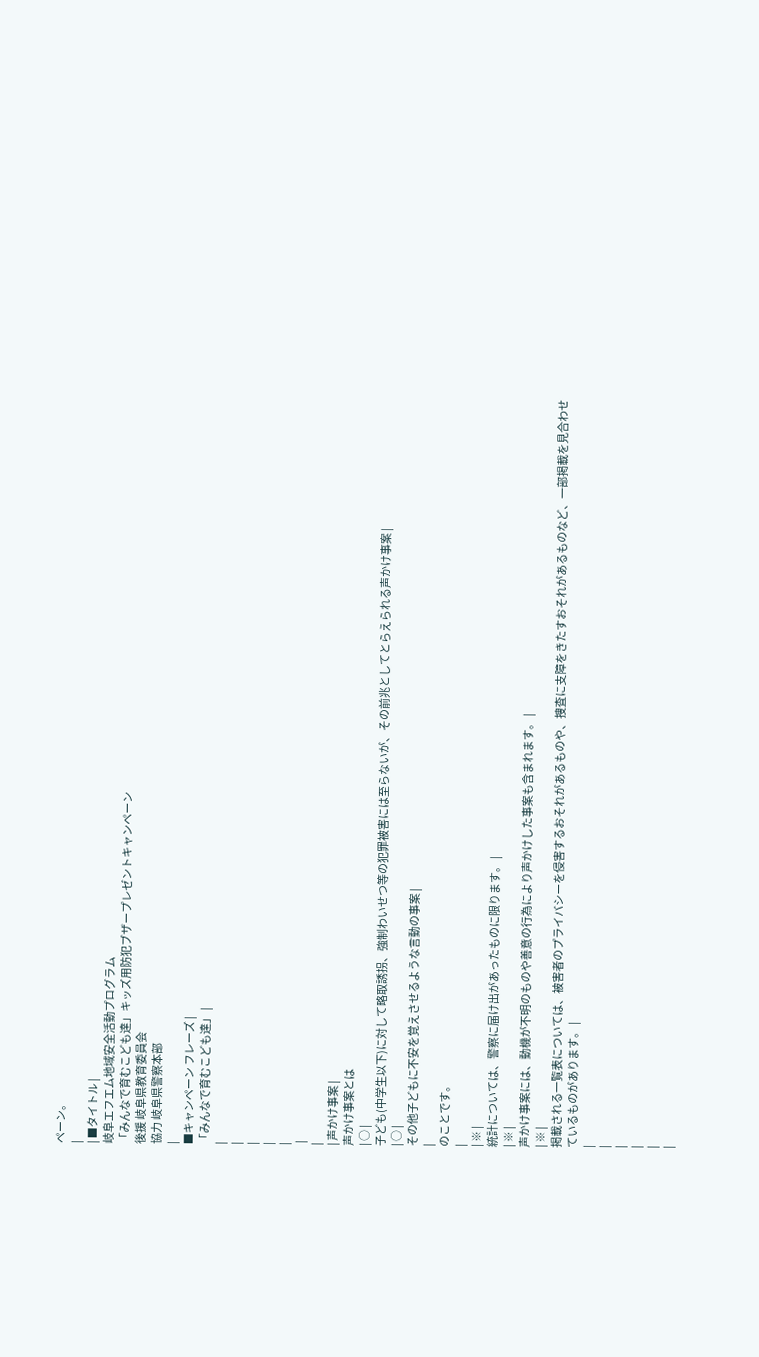ペーン。
|
| ■タイトル |
岐阜エフエム地域安全活動プログラム
「みんなで育むこども達」キッズ用防犯ブザープレゼントキャンペーン
後援 岐阜県教育委員会
協力 岐阜県警察本部
|
■キャンペーン フレーズ |
「みんなで育むこども達」 |
|
|
|
|
|
 |
|
| 声かけ事案 |
声かけ事案とは
| ○ |
子ども(中学生以下)に対して略取誘拐、強制わいせつ等の犯罪被害には至らないが、その前兆としてとらえられる声かけ事案 |
| ○ |
その他子どもに不安を覚えさせるような言動の事案 |
|
のことです。
|
| ※ |
統計については、警察に届け出があったものに限ります。 |
| ※ |
声かけ事案には、動機が不明のものや善意の行為により声かけした事案も含まれます。 |
| ※ |
掲載される一覧表については、被害者のプライバシーを侵害するおそれがあるものや、捜査に支障をきたすおそれがあるものなど、一部掲載を見合わせているものがあります。 |
|
|
|
|
|
|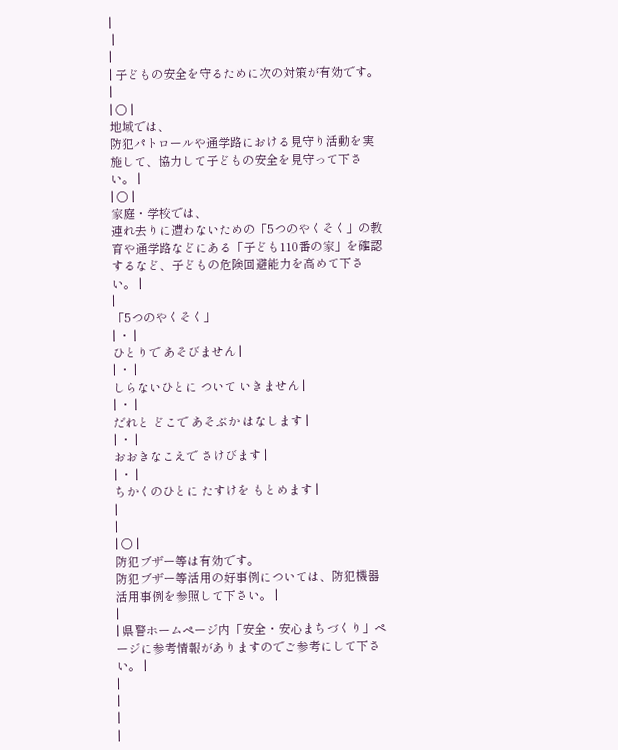|
 |
|
| 子どもの安全を守るために次の対策が有効です。 |
| ○ |
地域では、
防犯パトロールや通学路における見守り活動を実施して、協力して子どもの安全を見守って下さい。 |
| ○ |
家庭・学校では、
連れ去りに遭わないための「5つのやくそく」の教育や通学路などにある「子ども110番の家」を確認するなど、子どもの危険回避能力を高めて下さい。 |
|
「5つのやくそく」
| ・ |
ひとりで あそびません |
| ・ |
しらないひとに ついて いきません |
| ・ |
だれと どこで あそぶか はなします |
| ・ |
おおきなこえで さけびます |
| ・ |
ちかくのひとに たすけを もとめます |
|
|
| ○ |
防犯ブザー等は有効です。
防犯ブザー等活用の好事例については、防犯機器活用事例を参照して下さい。 |
|
| 県警ホームページ内「安全・安心まちづくり」ページに参考情報がありますのでご参考にして下さい。 |
|
|
|
|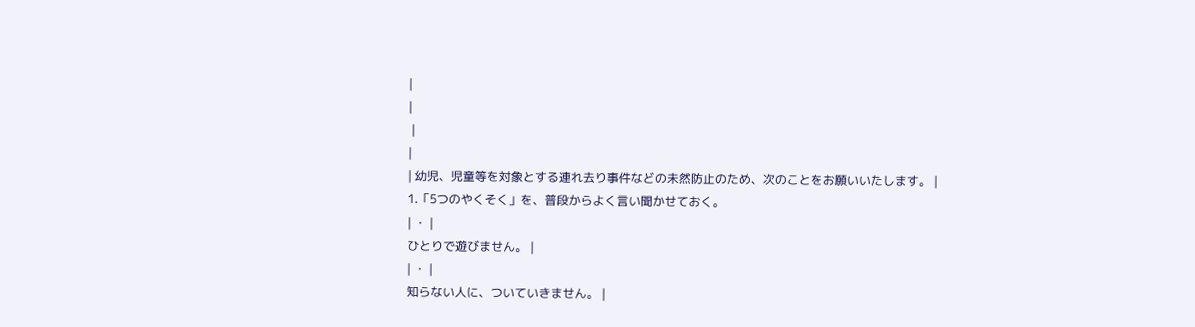|
|
 |
|
| 幼児、児童等を対象とする連れ去り事件などの未然防止のため、次のことをお願いいたします。 |
1.「5つのやくそく」を、普段からよく言い聞かせておく。
| ・ |
ひとりで遊びません。 |
| ・ |
知らない人に、ついていきません。 |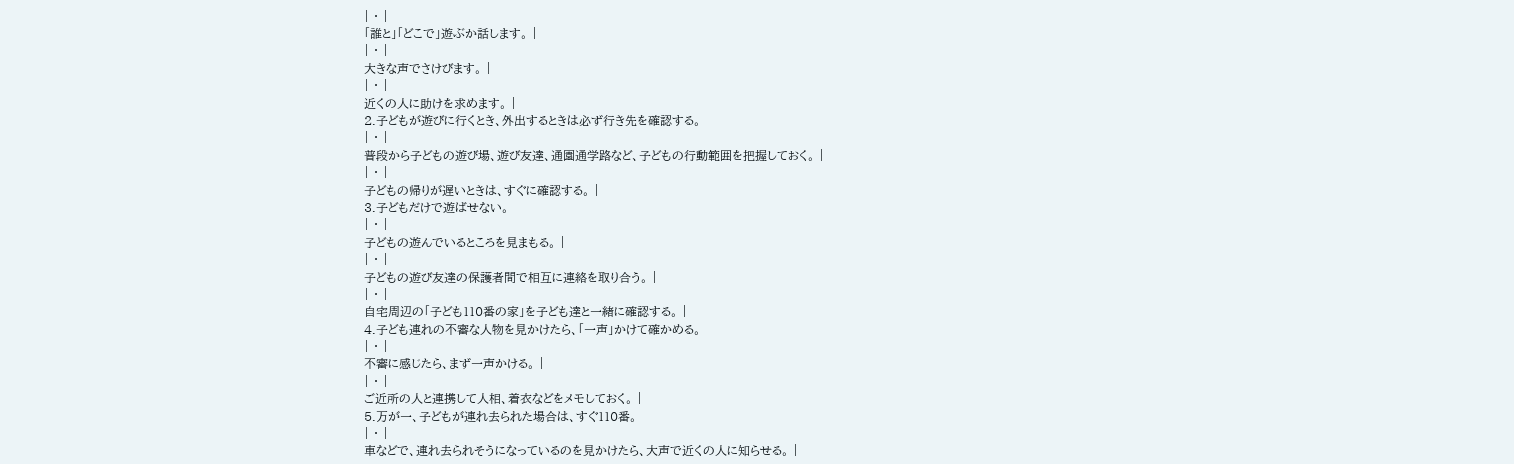| ・ |
「誰と」「どこで」遊ぶか話します。 |
| ・ |
大きな声でさけびます。 |
| ・ |
近くの人に助けを求めます。 |
2.子どもが遊びに行くとき、外出するときは必ず行き先を確認する。
| ・ |
普段から子どもの遊び場、遊び友達、通園通学路など、子どもの行動範囲を把握しておく。 |
| ・ |
子どもの帰りが遅いときは、すぐに確認する。 |
3.子どもだけで遊ばせない。
| ・ |
子どもの遊んでいるところを見まもる。 |
| ・ |
子どもの遊び友達の保護者間で相互に連絡を取り合う。 |
| ・ |
自宅周辺の「子ども110番の家」を子ども達と一緒に確認する。 |
4.子ども連れの不審な人物を見かけたら、「一声」かけて確かめる。
| ・ |
不審に感じたら、まず一声かける。 |
| ・ |
ご近所の人と連携して人相、着衣などをメモしておく。 |
5.万が一、子どもが連れ去られた場合は、すぐ110番。
| ・ |
車などで、連れ去られそうになっているのを見かけたら、大声で近くの人に知らせる。 |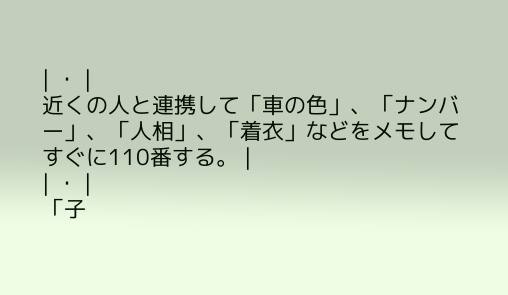| ・ |
近くの人と連携して「車の色」、「ナンバー」、「人相」、「着衣」などをメモしてすぐに110番する。 |
| ・ |
「子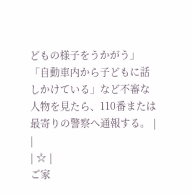どもの様子をうかがう」「自動車内から子どもに話しかけている」など不審な人物を見たら、110番または最寄りの警察へ通報する。 |
|
| ☆ |
ご家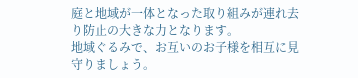庭と地域が一体となった取り組みが連れ去り防止の大きな力となります。
地域ぐるみで、お互いのお子様を相互に見守りましょう。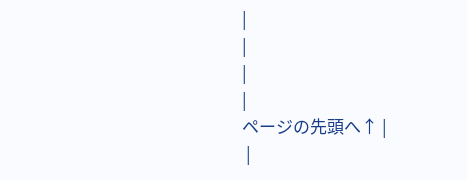|
|
|
|
ページの先頭へ↑ |
 |